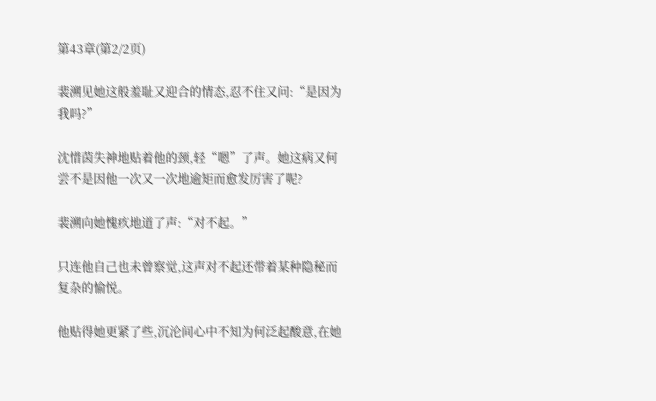第43章(第2/2页)

裴溯见她这般羞耻又迎合的情态,忍不住又问:“是因为我吗?”

沈惜茵失神地贴着他的颈,轻“嗯”了声。她这病又何尝不是因他一次又一次地逾矩而愈发厉害了呢?

裴溯向她愧疚地道了声:“对不起。”

只连他自己也未曾察觉,这声对不起还带着某种隐秘而复杂的愉悦。

他贴得她更紧了些,沉沦间心中不知为何泛起酸意,在她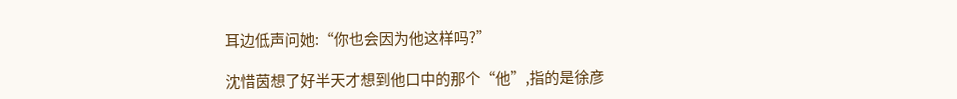耳边低声问她:“你也会因为他这样吗?”

沈惜茵想了好半天才想到他口中的那个“他”,指的是徐彦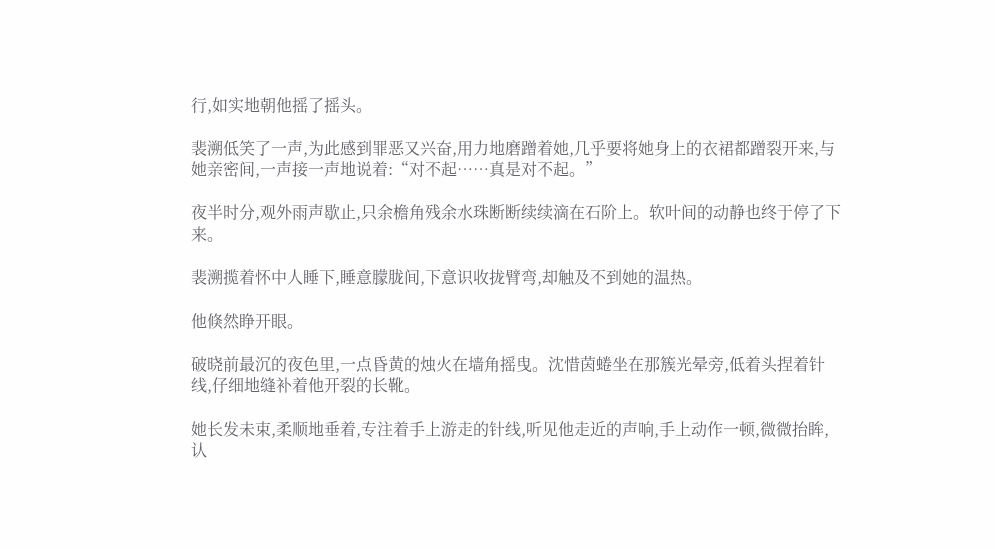行,如实地朝他摇了摇头。

裴溯低笑了一声,为此感到罪恶又兴奋,用力地磨蹭着她,几乎要将她身上的衣裙都蹭裂开来,与她亲密间,一声接一声地说着:“对不起……真是对不起。”

夜半时分,观外雨声歇止,只余檐角残余水珠断断续续滴在石阶上。软叶间的动静也终于停了下来。

裴溯揽着怀中人睡下,睡意朦胧间,下意识收拢臂弯,却触及不到她的温热。

他倏然睁开眼。

破晓前最沉的夜色里,一点昏黄的烛火在墙角摇曳。沈惜茵蜷坐在那簇光晕旁,低着头捏着针线,仔细地缝补着他开裂的长靴。

她长发未束,柔顺地垂着,专注着手上游走的针线,听见他走近的声响,手上动作一顿,微微抬眸,认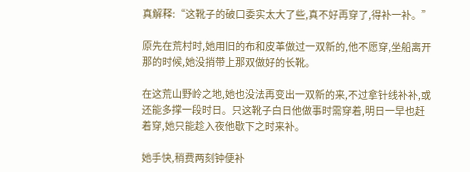真解释:“这靴子的破口委实太大了些,真不好再穿了,得补一补。”

原先在荒村时,她用旧的布和皮革做过一双新的,他不愿穿,坐船离开那的时候,她没捎带上那双做好的长靴。

在这荒山野岭之地,她也没法再变出一双新的来,不过拿针线补补,或还能多撑一段时日。只这靴子白日他做事时需穿着,明日一早也赶着穿,她只能趁入夜他歇下之时来补。

她手快,稍费两刻钟便补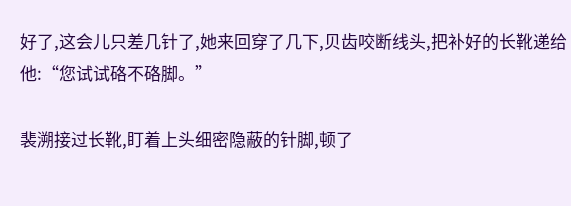好了,这会儿只差几针了,她来回穿了几下,贝齿咬断线头,把补好的长靴递给他:“您试试硌不硌脚。”

裴溯接过长靴,盯着上头细密隐蔽的针脚,顿了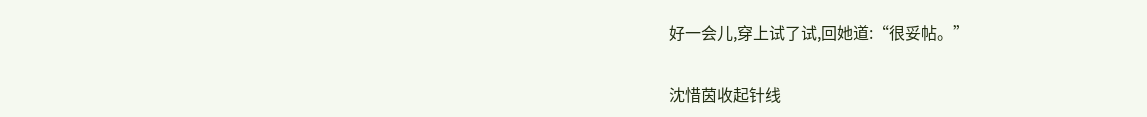好一会儿,穿上试了试,回她道:“很妥帖。”

沈惜茵收起针线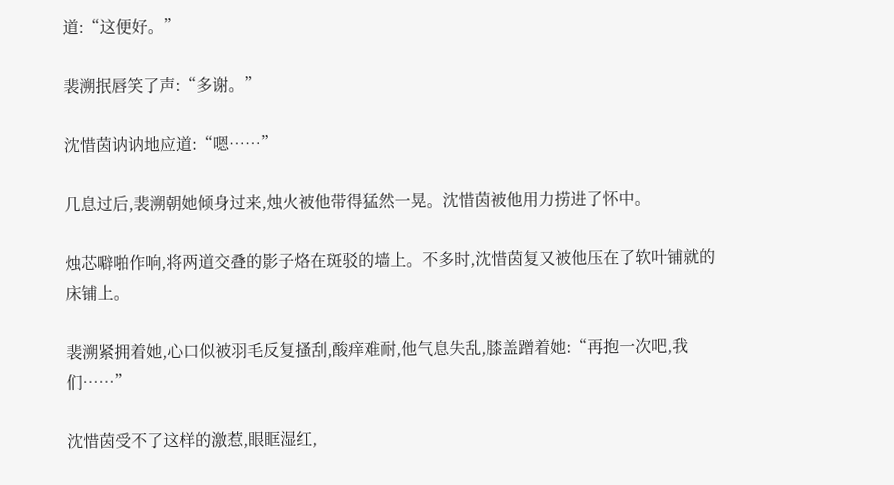道:“这便好。”

裴溯抿唇笑了声:“多谢。”

沈惜茵讷讷地应道:“嗯……”

几息过后,裴溯朝她倾身过来,烛火被他带得猛然一晃。沈惜茵被他用力捞进了怀中。

烛芯噼啪作响,将两道交叠的影子烙在斑驳的墙上。不多时,沈惜茵复又被他压在了软叶铺就的床铺上。

裴溯紧拥着她,心口似被羽毛反复搔刮,酸痒难耐,他气息失乱,膝盖蹭着她:“再抱一次吧,我们……”

沈惜茵受不了这样的激惹,眼眶湿红,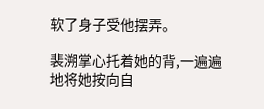软了身子受他摆弄。

裴溯掌心托着她的背,一遍遍地将她按向自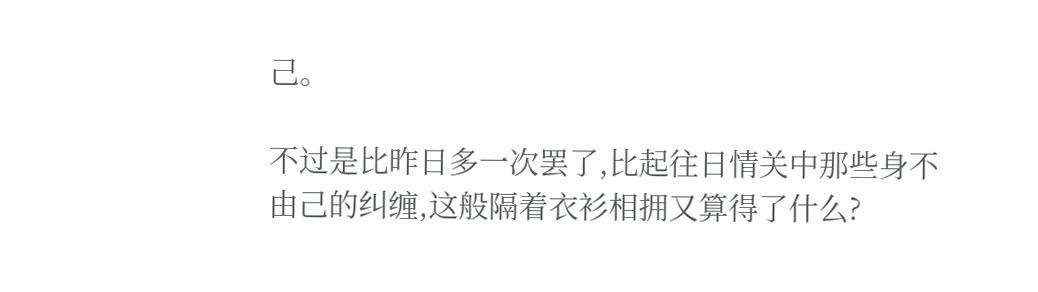己。

不过是比昨日多一次罢了,比起往日情关中那些身不由己的纠缠,这般隔着衣衫相拥又算得了什么?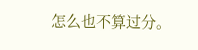怎么也不算过分。